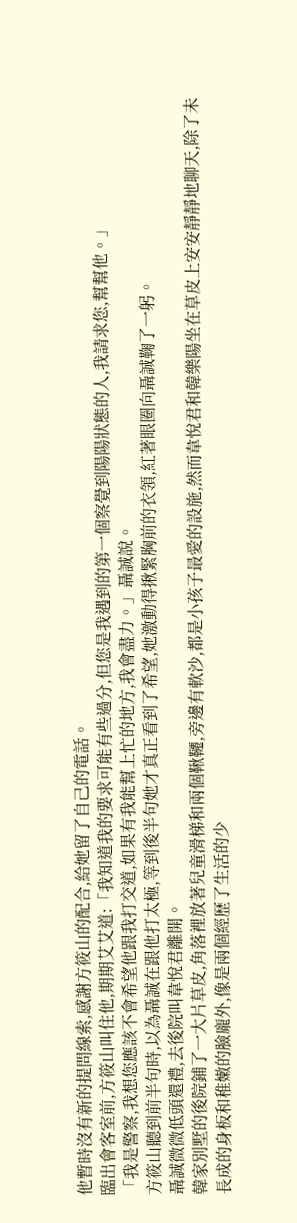他暫時沒有新的提問線索,感謝方筱山的配合,給她留了自己的電話。
臨出會客室前,方筱山叫住他,期期艾艾道:「我知道我的要求可能有些過分,但您是我遇到的第一個察覺到陽陽狀態的人,我請求您,幫幫他。」
「我是警察,我想您應該不會希望他跟我打交道,如果有我能幫上忙的地方,我會盡力。」聶誠說。
方筱山聽到前半句時,以為聶誠在跟他打太極,等到後半句她才真正看到了希望,她激動得揪緊胸前的衣領,紅著眼圈向聶誠鞠了一躬。
聶誠微微低頭還禮,去後院叫韋悅君離開。
韓家別墅的後院鋪了一大片草皮,角落裡放著兒童滑梯和兩個鞦韆,旁邊有軟沙,都是小孩子最愛的設施,然而韋悅君和韓樂陽坐在草皮上安安靜靜地聊天,除了未長成的身板和稚嫩的臉龐外,像是兩個經歷了生活的少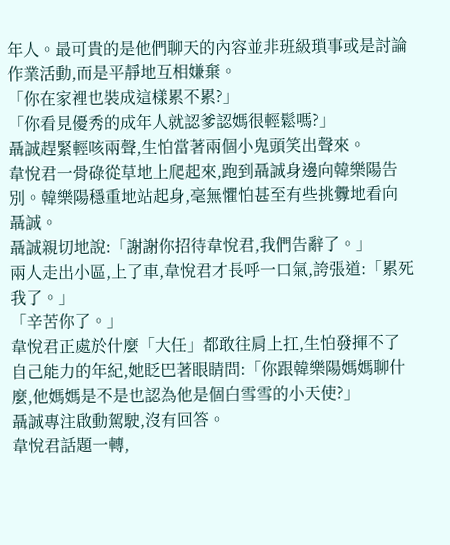年人。最可貴的是他們聊天的內容並非班級瑣事或是討論作業活動,而是平靜地互相嫌棄。
「你在家裡也裝成這樣累不累?」
「你看見優秀的成年人就認爹認媽很輕鬆嗎?」
聶誠趕緊輕咳兩聲,生怕當著兩個小鬼頭笑出聲來。
韋悅君一骨碌從草地上爬起來,跑到聶誠身邊向韓樂陽告別。韓樂陽穩重地站起身,毫無懼怕甚至有些挑釁地看向聶誠。
聶誠親切地說:「謝謝你招待韋悅君,我們告辭了。」
兩人走出小區,上了車,韋悅君才長呼一口氣,誇張道:「累死我了。」
「辛苦你了。」
韋悅君正處於什麼「大任」都敢往肩上扛,生怕發揮不了自己能力的年紀,她眨巴著眼睛問:「你跟韓樂陽媽媽聊什麼,他媽媽是不是也認為他是個白雪雪的小天使?」
聶誠專注啟動駕駛,沒有回答。
韋悅君話題一轉,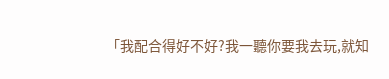「我配合得好不好?我一聽你要我去玩,就知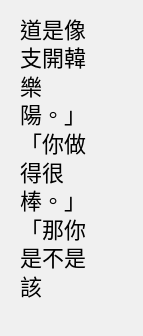道是像支開韓樂陽。」
「你做得很棒。」
「那你是不是該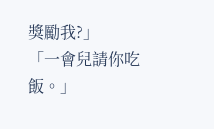獎勵我?」
「一會兒請你吃飯。」